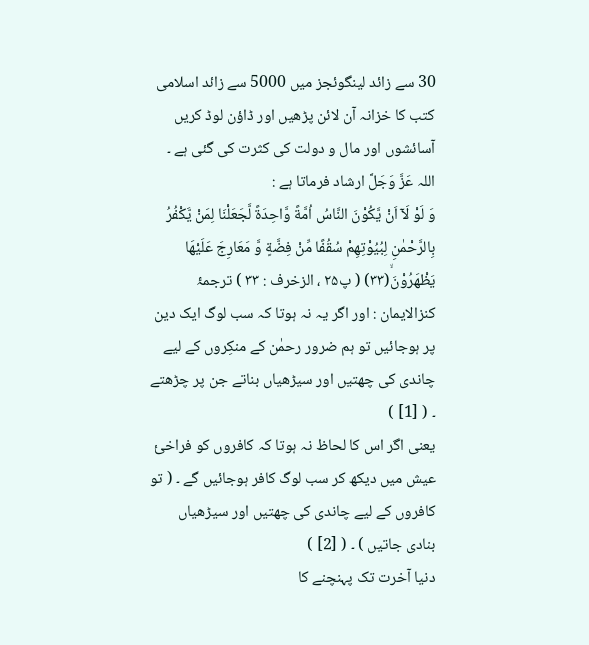30 سے زائد لینگوئجز میں 5000 سے زائد اسلامی کتب کا خزانہ آن لائن پڑھیں اور ڈاؤن لوڈ کریں
آسائشوں اور مال و دولت کی کثرت کی گئی ہے ۔ اللہ عَزَّ وَجَلَّ ارشاد فرماتا ہے :
وَ لَوْ لَاۤ اَنْ یَّكُوْنَ النَّاسُ اُمَّةً وَّاحِدَةً لَّجَعَلْنَا لِمَنْ یَّكْفُرُ بِالرَّحْمٰنِ لِبُیُوْتِهِمْ سُقُفًا مِّنْ فِضَّةٍ وَّ مَعَارِجَ عَلَیْهَا یَظْهَرُوْنَۙ(۳۳) ( پ۲۵ ، الزخرف : ۳۳ ) ترجمۂ کنزالایمان : اور اگر یہ نہ ہوتا کہ سب لوگ ایک دین پر ہوجائیں تو ہم ضرور رحمٰن کے منکِروں کے لیے چاندی کی چھتیں اور سیڑھیاں بناتے جن پر چڑھتے ۔ ( [1] )
یعنی اگر اس کا لحاظ نہ ہوتا کہ کافروں کو فراخیٔ عیش میں دیکھ کر سب لوگ کافر ہوجائیں گے ۔ ( تو کافروں کے لیے چاندی کی چھتیں اور سیڑھیاں بنادی جاتیں ) ۔ ( [2] )
دنیا آخرت تک پہنچنے کا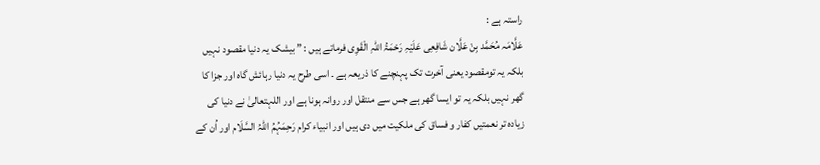راستہ ہے :
عَلَّامَہ مُحَمَّد بِنْ عَلَّان شَافِعِی عَلَیْہِ رَحْمَۃُ اللہِ الْقَوِی فرماتے ہیں : ” بیشک یہ دنیا مقصود نہیں بلکہ یہ تومقصود یعنی آخرت تک پہنچنے کا ذریعہ ہے ۔ اسی طرح یہ دنیا رہائش گاہ اور جزا کا گھر نہیں بلکہ یہ تو ایسا گھر ہے جس سے منتقل اور روانہ ہونا ہے اور اللہتعالیٰ نے دنیا کی زیادہ تر نعمتیں کفار و فساق کی ملکیت میں دی ہیں اور انبیاء کرام رَحِمَہُمُ اللہُ السَّلَام اور اُن کے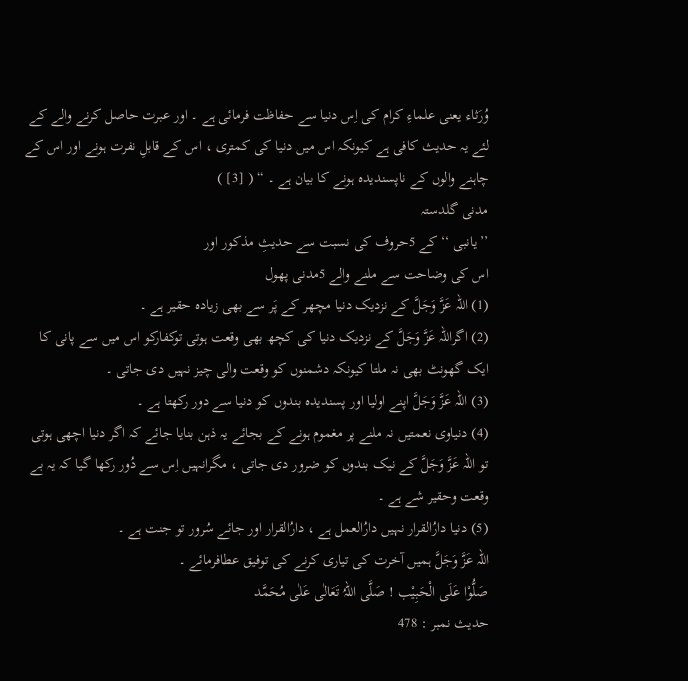وُرَثاء یعنی علماءِ کرام کی اِس دنیا سے حفاظت فرمائی ہے ۔ اور عبرت حاصل کرنے والے کے لئے یہ حدیث کافی ہے کیونکہ اس میں دنیا کی کمتری ، اس کے قابلِ نفرت ہونے اور اس کے چاہنے والوں کے ناپسندیدہ ہونے کا بیان ہے ۔ “ ( [3] )
مدنی گلدستہ
’’یانبی ‘‘ کے 5حروف کی نسبت سے حدیثِ مذکور اور
اس کی وضاحت سے ملنے والے 5مدنی پھول
(1) اللہ عَزَّ وَجَلَّ کے نزدیک دنیا مچھر کے پَر سے بھی زیادہ حقیر ہے ۔
(2) اگراللہ عَزَّ وَجَلَّ کے نزدیک دنیا کی کچھ بھی وقعت ہوتی توکفارکو اس میں سے پانی کا ایک گھونٹ بھی نہ ملتا کیونکہ دشمنوں کو وقعت والی چیز نہیں دی جاتی ۔
(3) اللہ عَزَّ وَجَلَّ اپنے اولیا اور پسندیدہ بندوں کو دنیا سے دور رکھتا ہے ۔
(4) دنیاوی نعمتیں نہ ملنے پر مغموم ہونے کے بجائے یہ ذہن بنایا جائے کہ اگر دنیا اچھی ہوتی تو اللہ عَزَّ وَجَلَّ کے نیک بندوں کو ضرور دی جاتی ، مگرانہیں اِس سے دُور رکھا گیا کہ یہ بے وقعت وحقیر شے ہے ۔
(5) دنیا دارُالقرار نہیں دارُالعمل ہے ، دارُالقرار اور جائے سُرور تو جنت ہے ۔
اللہ عَزَّ وَجَلَّ ہمیں آخرت کی تیاری كرنے کی توفیق عطافرمائے ۔
صَلُّوْا عَلَی الْحَبِیْب ! صَلَّی اللہُ تَعَالٰی عَلٰی مُحَمَّد
حدیث نمبر : 478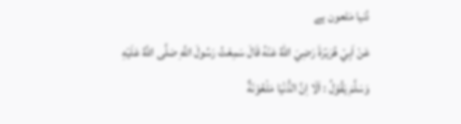دُنیا مَلعون ہے
عَنْ اَبِيْ هُرَيْرَةَ رَضِيَ اللهُ عَنْهُ قَالَ سَمِعْتُ رَسُولَ اللَّهِ صَلَّى اللَّهُ عَلَيْهِ وَسَلَّمَ يَقُوْلُ : اَلَا اِنَّ الدُّنْيَا مَلْعُوْنَةٌ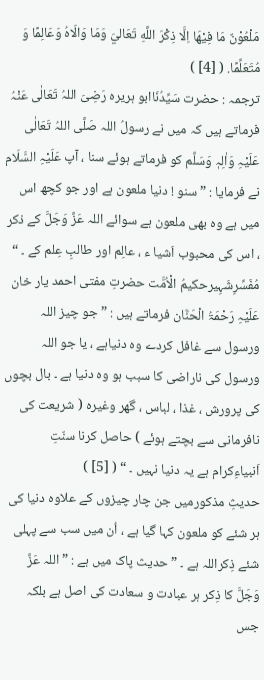مَلْعُوْنٌ مَا فِيْهَا اِلَّا ذِكْرَ اللَّهِ تَعَاليَ وَمَا وَالَاهُ وَعَالِمًا وَ مُتَعَلِّمًا. ( [4] )
ترجمہ : حضرت سَیِّدُنَاابو ہریرہ رَضِیَ اللہُ تَعَالٰی عَنْہُ فرماتے ہیں کہ میں نے رسولُ اللہ صَلَّی اللہُ تَعَالٰی عَلَیْہِ وَاٰلِہٖ وَسَلَّم کو فرماتے ہوئے سنا ، آپ عَلَیْہِ السَّلَام نے فرمایا : ” سنو ! دنیا ملعون ہے اور جو کچھ اس میں ہے وہ بھی ملعون ہے سوائے اللہ عَزَّ وَجَلَّ کے ذکر ، اس کی محبوب اَشیا ء ، عالِم اور طالبِ عِلم کے ۔ “
مُفَسِّرِشَہِیرحکیمُ الْاُمَّت حضرتِ مفتی احمد یار خان عَلَیْہِ رَحْمَۃُ الْحَنَّان فرماتے ہیں : ” جو چیز اللہ ورسول سے غافل کردے وہ دنیاہے ، یا جو اللہ ورسول کی ناراضی کا سبب ہو وہ دنیا ہے ۔ بال بچوں کی پرورش ، غذا ، لباس ، گھر وغیرہ ( شریعت کی نافرمانی سے بچتے ہوئے ) حاصل کرنا سنّتِ اَنبیاءِکرام ہے یہ دنیا نہیں ۔ “ ( [5] )
حدیثِ مذکورمیں جن چار چیزوں کے علاوہ دنیا کی ہر شئے کو ملعون کہا گیا ہے ، اُن میں سب سے پہلی شئے ذِکراللہ ہے ۔ ” حدیث پاک میں ہے : ” اللہ عَزَّ وَجَلَّ کا ذِکر ہر عبادت و سعادت کی اصل ہے بلکہ جس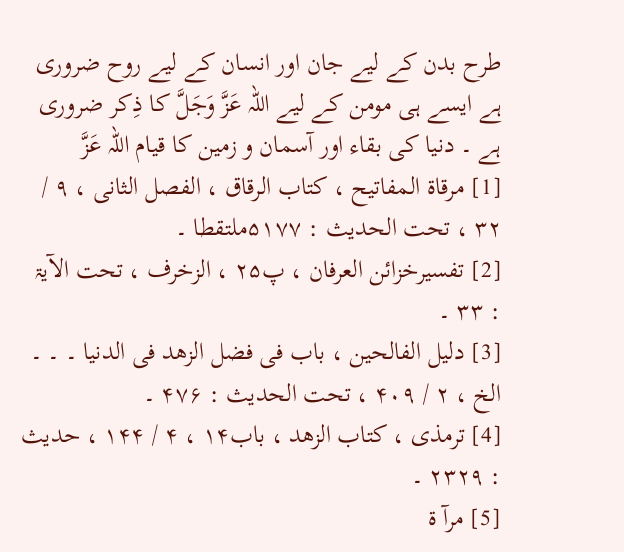طرح بدن کے لیے جان اور انسان کے لیے روح ضروری ہے ایسے ہی مومن کے لیے اللہ عَزَّ وَجَلَّ کا ذِکر ضروری ہے ۔ دنیا کی بقاء اور آسمان و زمین کا قیام اللہ عَزَّ
[1] مرقاۃ المفاتیح ، کتاب الرقاق ، الفصل الثانی ، ۹ / ۳۲ ، تحت الحدیث : ۵۱۷۷ملتقطا ۔
[2] تفسیرخزائن العرفان ، پ۲۵ ، الزخرف ، تحت الآیۃ : ۳۳ ۔
[3] دلیل الفالحین ، باب فی فضل الزھد فی الدنیا ۔ ۔ ۔ الخ ، ۲ / ۴۰۹ ، تحت الحدیث : ۴۷۶ ۔
[4] ترمذی ، کتاب الزھد ، باب۱۴ ، ۴ / ۱۴۴ ، حدیث : ۲۳۲۹ ۔
[5] مرآ ۃ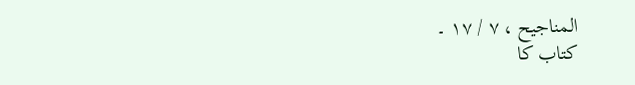المناجیح ، ۷ / ۱۷ ۔
کتاب کا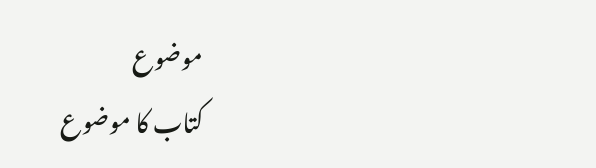موضوع
کتاب کا موضوع